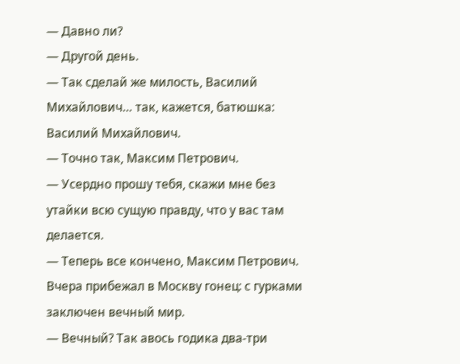— Давно ли?
— Другой день.
— Так сделай же милость, Василий Михайлович… так, кажется, батюшка: Василий Михайлович.
— Точно так, Максим Петрович.
— Усердно прошу тебя, скажи мне без утайки всю сущую правду, что у вас там делается.
— Теперь все кончено, Максим Петрович. Вчера прибежал в Москву гонец: с гурками заключен вечный мир.
— Вечный? Так авось годика два-три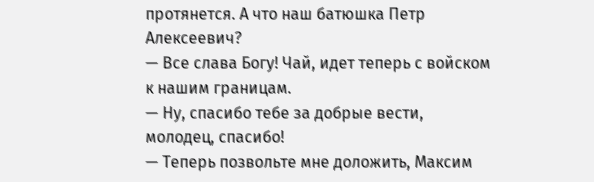протянется. А что наш батюшка Петр Алексеевич?
— Все слава Богу! Чай, идет теперь с войском к нашим границам.
— Ну, спасибо тебе за добрые вести, молодец, спасибо!
— Теперь позвольте мне доложить, Максим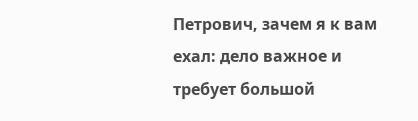Петрович, зачем я к вам ехал: дело важное и требует большой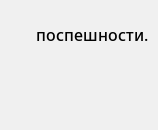поспешности.